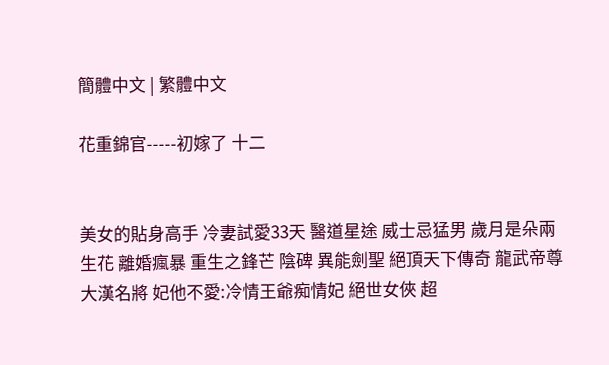簡體中文 | 繁體中文

花重錦官-----初嫁了 十二


美女的貼身高手 冷妻試愛33天 醫道星途 威士忌猛男 歲月是朵兩生花 離婚瘋暴 重生之鋒芒 陰碑 異能劍聖 絕頂天下傳奇 龍武帝尊 大漢名將 妃他不愛:冷情王爺痴情妃 絕世女俠 超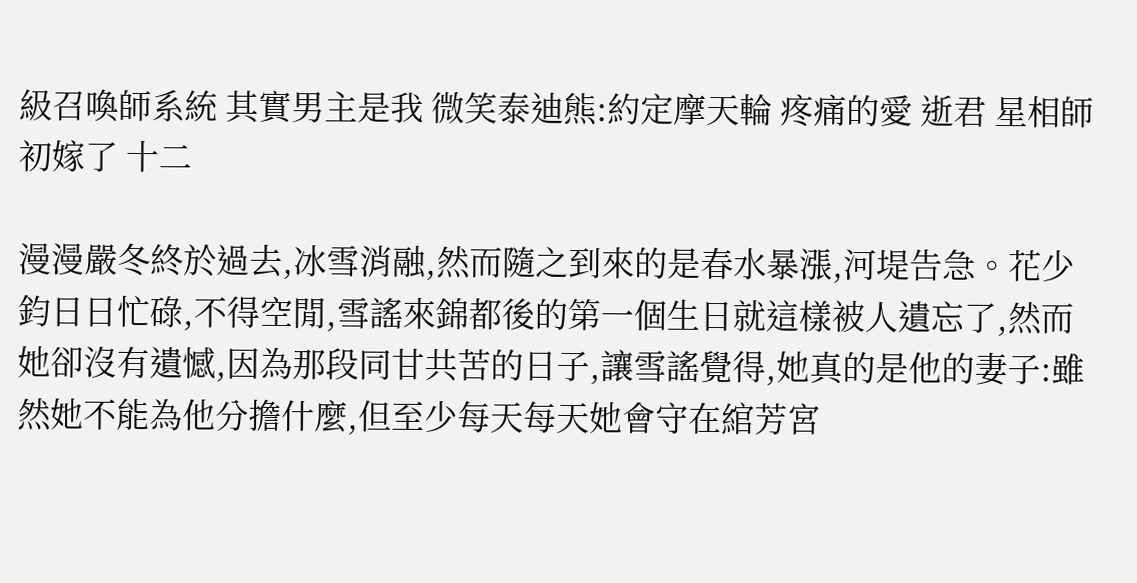級召喚師系統 其實男主是我 微笑泰迪熊:約定摩天輪 疼痛的愛 逝君 星相師
初嫁了 十二

漫漫嚴冬終於過去,冰雪消融,然而隨之到來的是春水暴漲,河堤告急。花少鈞日日忙碌,不得空閒,雪謠來錦都後的第一個生日就這樣被人遺忘了,然而她卻沒有遺憾,因為那段同甘共苦的日子,讓雪謠覺得,她真的是他的妻子:雖然她不能為他分擔什麼,但至少每天每天她會守在綰芳宮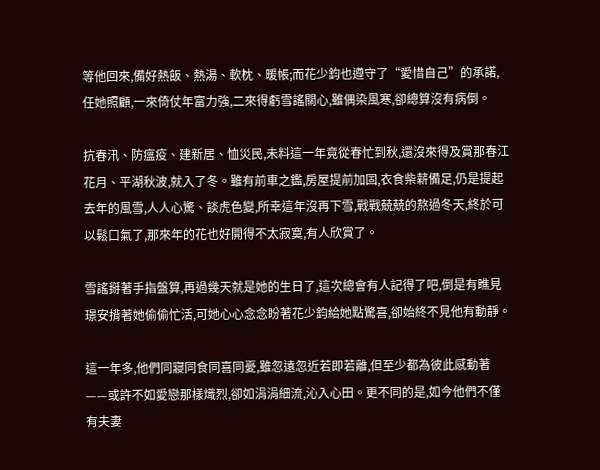等他回來,備好熱飯、熱湯、軟枕、暖帳;而花少鈞也遵守了“愛惜自己”的承諾,任她照顧,一來倚仗年富力強,二來得虧雪謠關心,雖偶染風寒,卻總算沒有病倒。

抗春汛、防瘟疫、建新居、恤災民,未料這一年竟從春忙到秋,還沒來得及賞那春江花月、平湖秋波,就入了冬。雖有前車之鑑,房屋提前加固,衣食柴薪備足,仍是提起去年的風雪,人人心驚、談虎色變,所幸這年沒再下雪,戰戰兢兢的熬過冬天,終於可以鬆口氣了,那來年的花也好開得不太寂寞,有人欣賞了。

雪謠掰著手指盤算,再過幾天就是她的生日了,這次總會有人記得了吧,倒是有瞧見璟安揹著她偷偷忙活,可她心心念念盼著花少鈞給她點驚喜,卻始終不見他有動靜。

這一年多,他們同寢同食同喜同憂,雖忽遠忽近若即若離,但至少都為彼此感動著——或許不如愛戀那樣熾烈,卻如涓涓細流,沁入心田。更不同的是,如今他們不僅有夫妻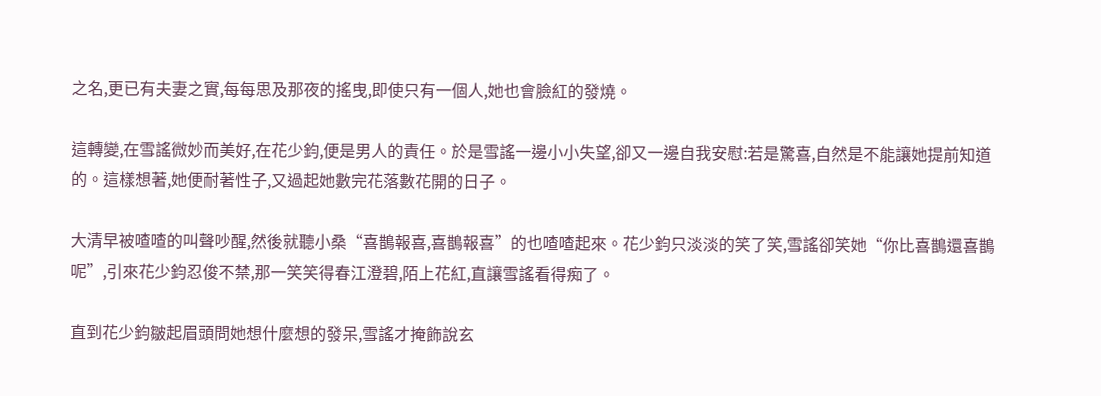之名,更已有夫妻之實,每每思及那夜的搖曳,即使只有一個人,她也會臉紅的發燒。

這轉變,在雪謠微妙而美好,在花少鈞,便是男人的責任。於是雪謠一邊小小失望,卻又一邊自我安慰:若是驚喜,自然是不能讓她提前知道的。這樣想著,她便耐著性子,又過起她數完花落數花開的日子。

大清早被喳喳的叫聲吵醒,然後就聽小桑“喜鵲報喜,喜鵲報喜”的也喳喳起來。花少鈞只淡淡的笑了笑,雪謠卻笑她“你比喜鵲還喜鵲呢”,引來花少鈞忍俊不禁,那一笑笑得春江澄碧,陌上花紅,直讓雪謠看得痴了。

直到花少鈞皺起眉頭問她想什麼想的發呆,雪謠才掩飾說玄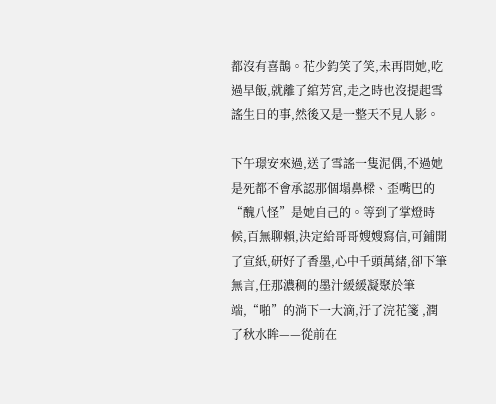都沒有喜鵲。花少鈞笑了笑,未再問她,吃過早飯,就離了綰芳宮,走之時也沒提起雪謠生日的事,然後又是一整天不見人影。

下午璟安來過,送了雪謠一隻泥偶,不過她是死都不會承認那個塌鼻樑、歪嘴巴的“醜八怪”是她自己的。等到了掌燈時候,百無聊賴,決定給哥哥嫂嫂寫信,可鋪開了宣紙,研好了香墨,心中千頭萬緒,卻下筆無言,任那濃稠的墨汁緩緩凝聚於筆端,“啪”的淌下一大滴,汙了浣花箋 ,潤了秋水眸——從前在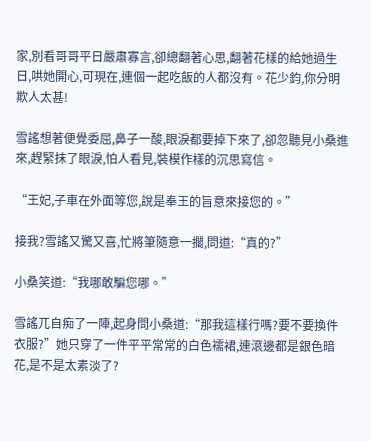家,別看哥哥平日嚴肅寡言,卻總翻著心思,翻著花樣的給她過生日,哄她開心,可現在,連個一起吃飯的人都沒有。花少鈞,你分明欺人太甚!

雪謠想著便覺委屈,鼻子一酸,眼淚都要掉下來了,卻忽聽見小桑進來,趕緊抹了眼淚,怕人看見,裝模作樣的沉思寫信。

“王妃,子車在外面等您,說是奉王的旨意來接您的。”

接我?雪謠又驚又喜,忙將筆隨意一擱,問道:“真的?”

小桑笑道:“我哪敢騙您哪。”

雪謠兀自痴了一陣,起身問小桑道:“那我這樣行嗎?要不要換件衣服?”她只穿了一件平平常常的白色襦裙,連滾邊都是銀色暗花,是不是太素淡了?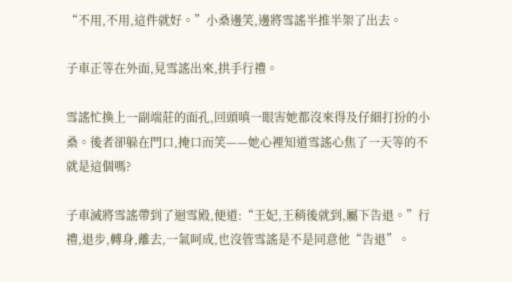“不用,不用,這件就好。”小桑邊笑,邊將雪謠半推半架了出去。

子車正等在外面,見雪謠出來,拱手行禮。

雪謠忙換上一副端莊的面孔,回頭嗔一眼害她都沒來得及仔細打扮的小桑。後者卻躲在門口,掩口而笑——她心裡知道雪謠心焦了一天等的不就是這個嗎?

子車滅將雪謠帶到了迴雪殿,便道:“王妃,王稍後就到,屬下告退。”行禮,退步,轉身,離去,一氣呵成,也沒管雪謠是不是同意他“告退”。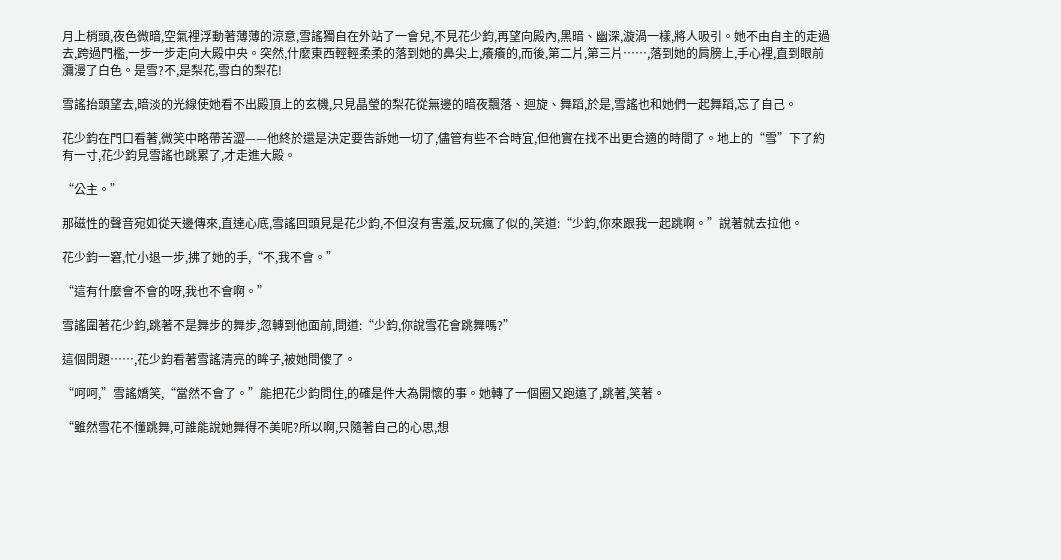月上梢頭,夜色微暗,空氣裡浮動著薄薄的涼意,雪謠獨自在外站了一會兒,不見花少鈞,再望向殿內,黑暗、幽深,漩渦一樣,將人吸引。她不由自主的走過去,跨過門檻,一步一步走向大殿中央。突然,什麼東西輕輕柔柔的落到她的鼻尖上,癢癢的,而後,第二片,第三片……,落到她的肩膀上,手心裡,直到眼前瀰漫了白色。是雪?不,是梨花,雪白的梨花!

雪謠抬頭望去,暗淡的光線使她看不出殿頂上的玄機,只見晶瑩的梨花從無邊的暗夜飄落、迴旋、舞蹈,於是,雪謠也和她們一起舞蹈,忘了自己。

花少鈞在門口看著,微笑中略帶苦澀——他終於還是決定要告訴她一切了,儘管有些不合時宜,但他實在找不出更合適的時間了。地上的“雪”下了約有一寸,花少鈞見雪謠也跳累了,才走進大殿。

“公主。”

那磁性的聲音宛如從天邊傳來,直達心底,雪謠回頭見是花少鈞,不但沒有害羞,反玩瘋了似的,笑道:“少鈞,你來跟我一起跳啊。”說著就去拉他。

花少鈞一窘,忙小退一步,拂了她的手,“不,我不會。”

“這有什麼會不會的呀,我也不會啊。”

雪謠圍著花少鈞,跳著不是舞步的舞步,忽轉到他面前,問道:“少鈞,你說雪花會跳舞嗎?”

這個問題……,花少鈞看著雪謠清亮的眸子,被她問傻了。

“呵呵,”雪謠嬌笑,“當然不會了。”能把花少鈞問住,的確是件大為開懷的事。她轉了一個圈又跑遠了,跳著,笑著。

“雖然雪花不懂跳舞,可誰能說她舞得不美呢?所以啊,只隨著自己的心思,想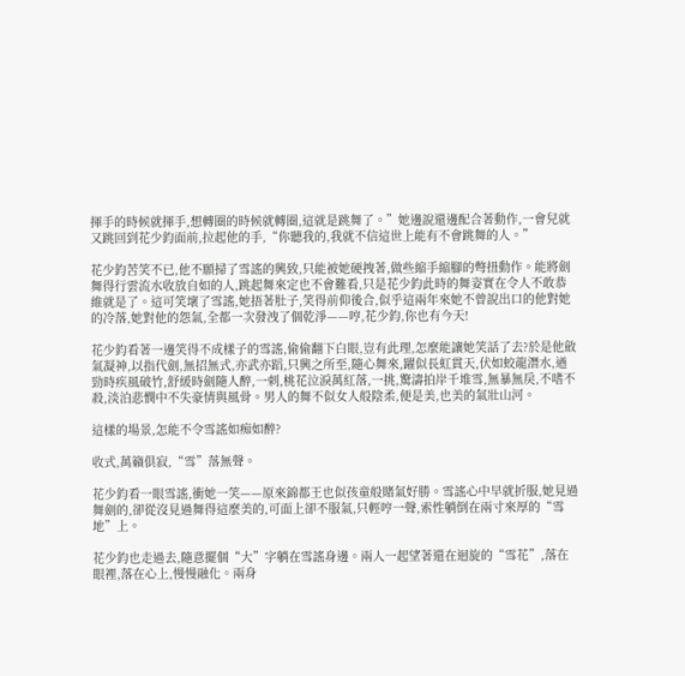揮手的時候就揮手,想轉圈的時候就轉圈,這就是跳舞了。”她邊說還邊配合著動作,一會兒就又跳回到花少鈞面前,拉起他的手,“你聽我的,我就不信這世上能有不會跳舞的人。”

花少鈞苦笑不已,他不願掃了雪謠的興致,只能被她硬拽著,做些縮手縮腳的彆扭動作。能將劍舞得行雲流水收放自如的人,跳起舞來定也不會難看,只是花少鈞此時的舞姿實在令人不敢恭維就是了。這可笑壞了雪謠,她捂著肚子,笑得前仰後合,似乎這兩年來她不曾說出口的他對她的冷落,她對他的怨氣,全都一次發洩了個乾淨——哼,花少鈞,你也有今天!

花少鈞看著一邊笑得不成樣子的雪謠,偷偷翻下白眼,豈有此理,怎麼能讓她笑話了去?於是他斂氣凝神,以指代劍,無招無式,亦武亦蹈,只興之所至,隨心舞來,躍似長虹貫天,伏如蛟龍潛水,遒勁時疾風破竹,舒緩時劍隨人醉,一刺,桃花泣淚萬紅落,一挑,驚濤拍岸千堆雪,無暴無戾,不嗜不殺,淡泊悲憫中不失豪情與風骨。男人的舞不似女人般陰柔,便是美,也美的氣壯山河。

這樣的場景,怎能不令雪謠如痴如醉?

收式,萬籟俱寂,“雪”落無聲。

花少鈞看一眼雪謠,衝她一笑——原來錦都王也似孩童般賭氣好勝。雪謠心中早就折服,她見過舞劍的,卻從沒見過舞得這麼美的,可面上卻不服氣,只輕哼一聲,索性躺倒在兩寸來厚的“雪地”上。

花少鈞也走過去,隨意擺個“大”字躺在雪謠身邊。兩人一起望著還在迴旋的“雪花”,落在眼裡,落在心上,慢慢融化。兩身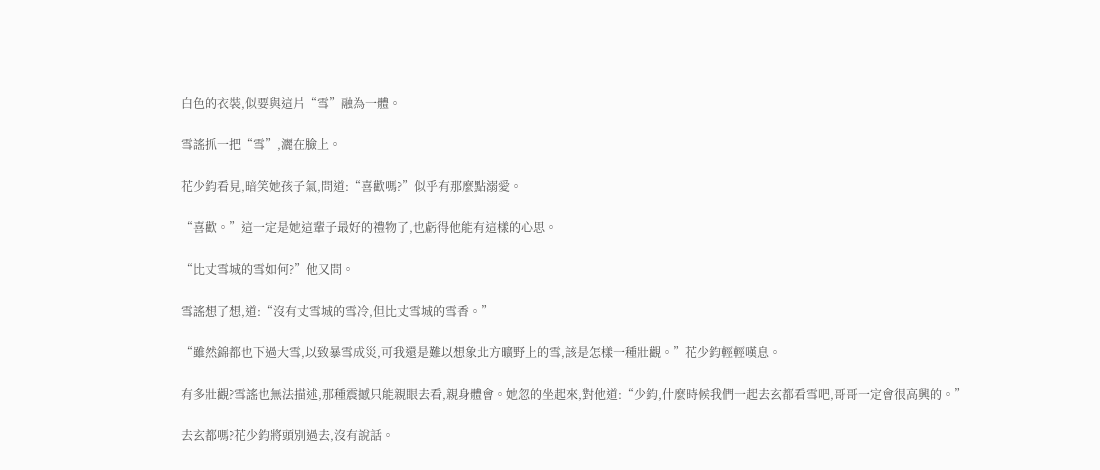白色的衣裝,似要與這片“雪”融為一體。

雪謠抓一把“雪”,灑在臉上。

花少鈞看見,暗笑她孩子氣,問道:“喜歡嗎?”似乎有那麼點溺愛。

“喜歡。”這一定是她這輩子最好的禮物了,也虧得他能有這樣的心思。

“比丈雪城的雪如何?”他又問。

雪謠想了想,道:“沒有丈雪城的雪冷,但比丈雪城的雪香。”

“雖然錦都也下過大雪,以致暴雪成災,可我還是難以想象北方曠野上的雪,該是怎樣一種壯觀。”花少鈞輕輕嘆息。

有多壯觀?雪謠也無法描述,那種震撼只能親眼去看,親身體會。她忽的坐起來,對他道:“少鈞,什麼時候我們一起去玄都看雪吧,哥哥一定會很高興的。”

去玄都嗎?花少鈞將頭別過去,沒有說話。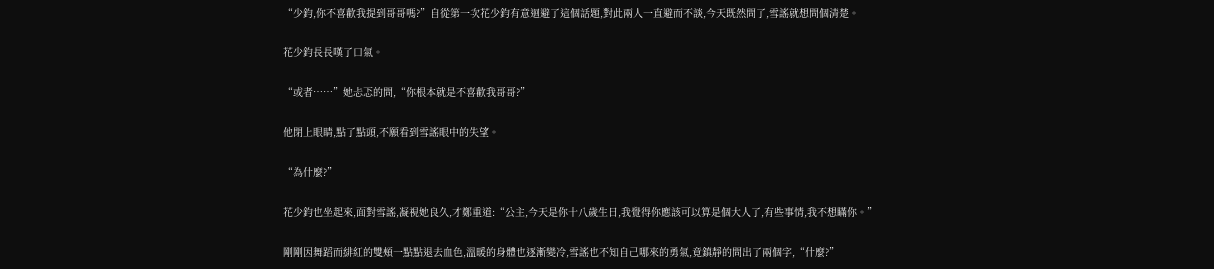“少鈞,你不喜歡我提到哥哥嗎?”自從第一次花少鈞有意迴避了這個話題,對此兩人一直避而不談,今天既然問了,雪謠就想問個清楚。

花少鈞長長嘆了口氣。

“或者……”她忐忑的問,“你根本就是不喜歡我哥哥?”

他閉上眼睛,點了點頭,不願看到雪謠眼中的失望。

“為什麼?”

花少鈞也坐起來,面對雪謠,凝視她良久,才鄭重道:“公主,今天是你十八歲生日,我覺得你應該可以算是個大人了,有些事情,我不想瞞你。”

剛剛因舞蹈而緋紅的雙頰一點點退去血色,溫暖的身體也逐漸變冷,雪謠也不知自己哪來的勇氣,竟鎮靜的問出了兩個字,“什麼?”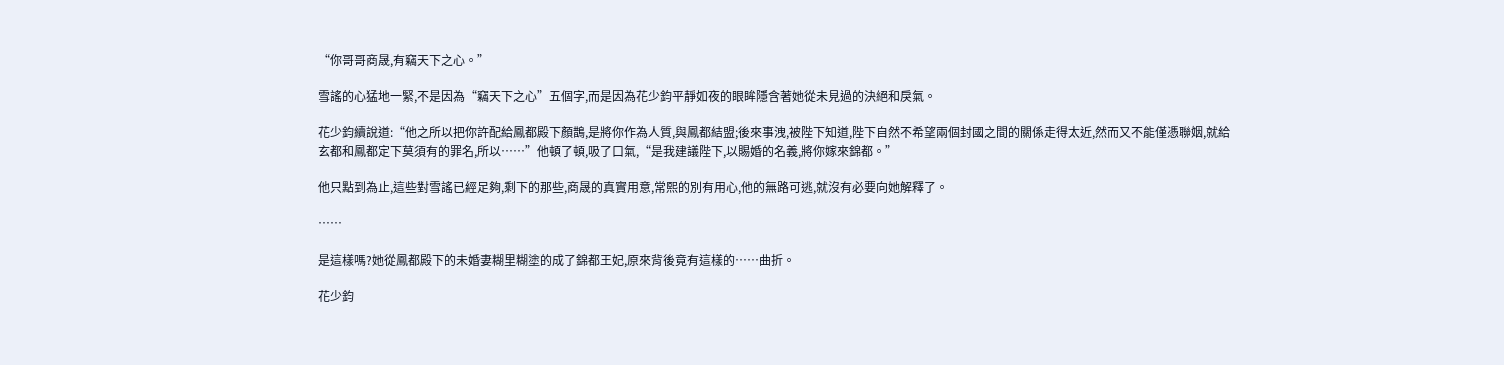“你哥哥商晟,有竊天下之心。”

雪謠的心猛地一緊,不是因為“竊天下之心”五個字,而是因為花少鈞平靜如夜的眼眸隱含著她從未見過的決絕和戾氣。

花少鈞續說道:“他之所以把你許配給鳳都殿下顏鵲,是將你作為人質,與鳳都結盟;後來事洩,被陛下知道,陛下自然不希望兩個封國之間的關係走得太近,然而又不能僅憑聯姻,就給玄都和鳳都定下莫須有的罪名,所以……”他頓了頓,吸了口氣,“是我建議陛下,以賜婚的名義,將你嫁來錦都。”

他只點到為止,這些對雪謠已經足夠,剩下的那些,商晟的真實用意,常熙的別有用心,他的無路可逃,就沒有必要向她解釋了。

……

是這樣嗎?她從鳳都殿下的未婚妻糊里糊塗的成了錦都王妃,原來背後竟有這樣的……曲折。

花少鈞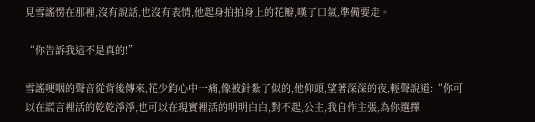見雪謠愣在那裡,沒有說話,也沒有表情,他起身拍拍身上的花瓣,嘆了口氣,準備要走。

“你告訴我這不是真的!”

雪謠哽咽的聲音從背後傳來,花少鈞心中一痛,像被針紮了似的,他仰頭,望著深深的夜,輕聲說道:“你可以在謊言裡活的乾乾淨淨,也可以在現實裡活的明明白白,對不起,公主,我自作主張,為你選擇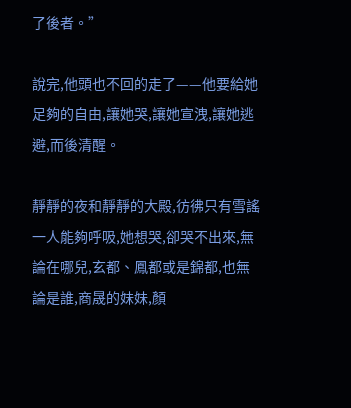了後者。”

說完,他頭也不回的走了——他要給她足夠的自由,讓她哭,讓她宣洩,讓她逃避,而後清醒。

靜靜的夜和靜靜的大殿,彷彿只有雪謠一人能夠呼吸,她想哭,卻哭不出來,無論在哪兒,玄都、鳳都或是錦都,也無論是誰,商晟的妹妹,顏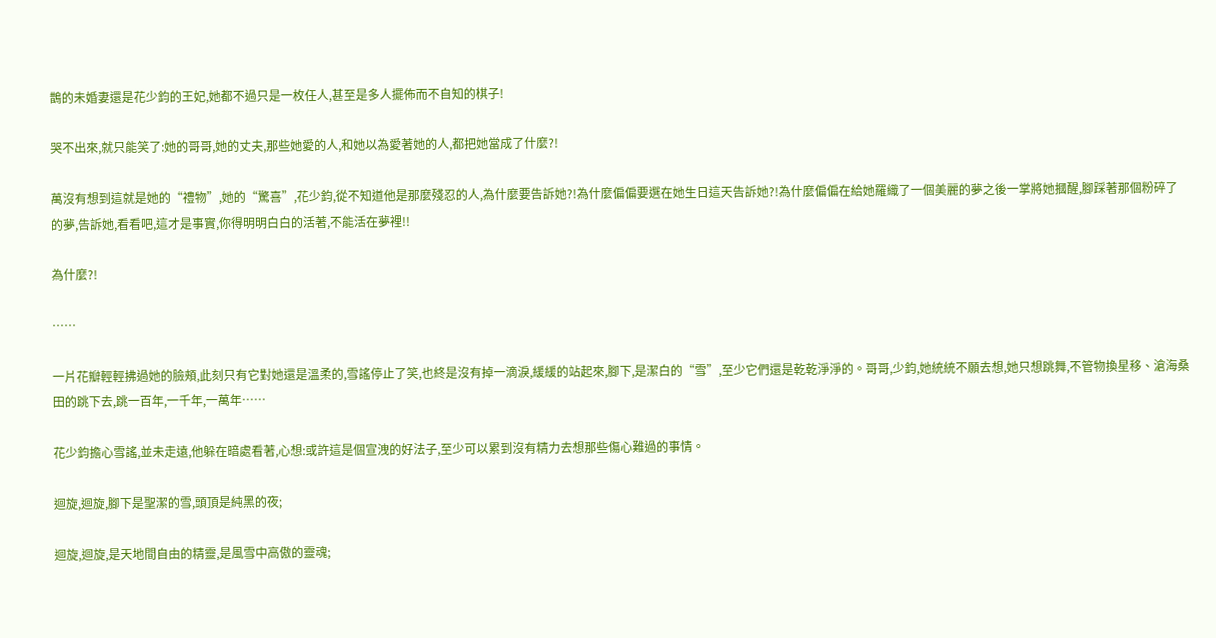鵲的未婚妻還是花少鈞的王妃,她都不過只是一枚任人,甚至是多人擺佈而不自知的棋子!

哭不出來,就只能笑了:她的哥哥,她的丈夫,那些她愛的人,和她以為愛著她的人,都把她當成了什麼?!

萬沒有想到這就是她的“禮物”,她的“驚喜”,花少鈞,從不知道他是那麼殘忍的人,為什麼要告訴她?!為什麼偏偏要選在她生日這天告訴她?!為什麼偏偏在給她羅織了一個美麗的夢之後一掌將她摑醒,腳踩著那個粉碎了的夢,告訴她,看看吧,這才是事實,你得明明白白的活著,不能活在夢裡!!

為什麼?!

……

一片花瓣輕輕拂過她的臉頰,此刻只有它對她還是溫柔的,雪謠停止了笑,也終是沒有掉一滴淚,緩緩的站起來,腳下,是潔白的“雪”,至少它們還是乾乾淨淨的。哥哥,少鈞,她統統不願去想,她只想跳舞,不管物換星移、滄海桑田的跳下去,跳一百年,一千年,一萬年……

花少鈞擔心雪謠,並未走遠,他躲在暗處看著,心想:或許這是個宣洩的好法子,至少可以累到沒有精力去想那些傷心難過的事情。

迴旋,迴旋,腳下是聖潔的雪,頭頂是純黑的夜;

迴旋,迴旋,是天地間自由的精靈,是風雪中高傲的靈魂;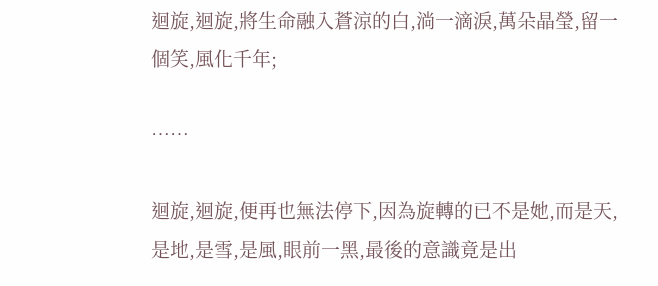迴旋,迴旋,將生命融入蒼涼的白,淌一滴淚,萬朵晶瑩,留一個笑,風化千年;

……

迴旋,迴旋,便再也無法停下,因為旋轉的已不是她,而是天,是地,是雪,是風,眼前一黑,最後的意識竟是出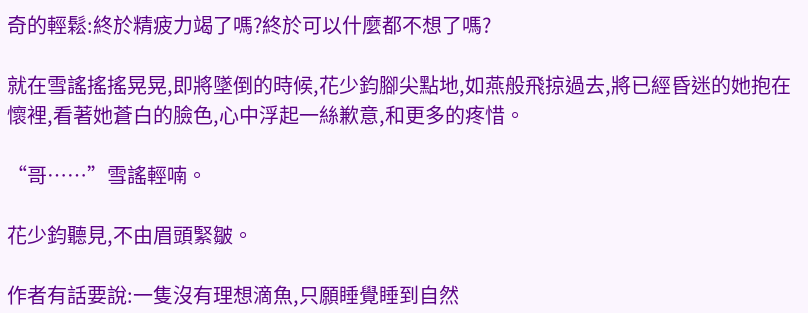奇的輕鬆:終於精疲力竭了嗎?終於可以什麼都不想了嗎?

就在雪謠搖搖晃晃,即將墜倒的時候,花少鈞腳尖點地,如燕般飛掠過去,將已經昏迷的她抱在懷裡,看著她蒼白的臉色,心中浮起一絲歉意,和更多的疼惜。

“哥……”雪謠輕喃。

花少鈞聽見,不由眉頭緊皺。

作者有話要說:一隻沒有理想滴魚,只願睡覺睡到自然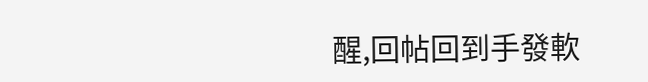醒,回帖回到手發軟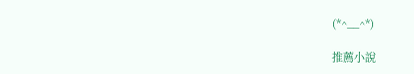(*^__^*)

推薦小說